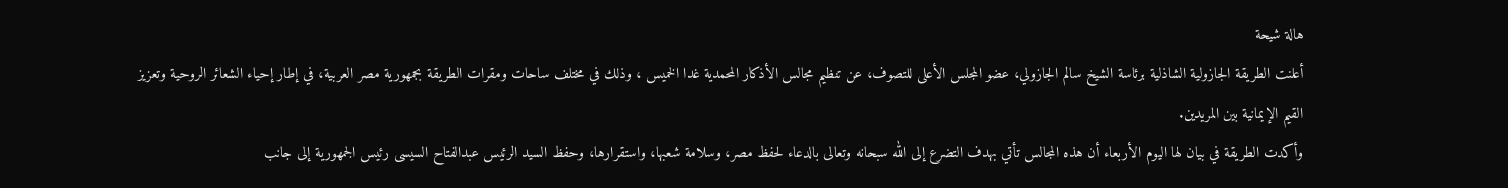هالة شيحة
أعلنت الطريقة الجازولية الشاذلية برئاسة الشيخ سالم الجازولي، عضو المجلس الأعلى للتصوف، عن تنظيم مجالس الأذكار المحمدية غدا الخميس ، وذلك في مختلف ساحات ومقرات الطريقة بجمهورية مصر العربية، في إطار إحياء الشعائر الروحية وتعزيز القيم الإيمانية بين المريدين.
وأكدت الطريقة في بيان لها اليوم الأربعاء أن هذه المجالس تأتي بهدف التضرع إلى الله سبحانه وتعالى بالدعاء لحفظ مصر، وسلامة شعبها، واستقرارها، وحفظ السيد الرئيس عبدالفتاح السيسى رئيس الجمهورية إلى جانب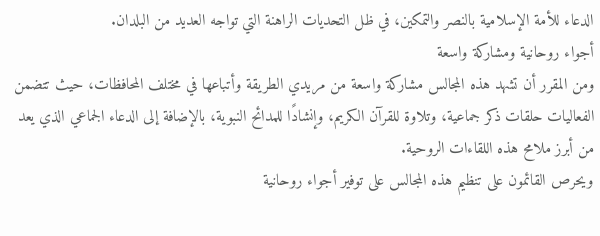الدعاء للأمة الإسلامية بالنصر والتمكين، في ظل التحديات الراهنة التي تواجه العديد من البلدان.
أجواء روحانية ومشاركة واسعة
ومن المقرر أن تشهد هذه المجالس مشاركة واسعة من مريدي الطريقة وأتباعها في مختلف المحافظات، حيث تتضمن الفعاليات حلقات ذكر جماعية، وتلاوة للقرآن الكريم، وإنشادًا للمدائح النبوية، بالإضافة إلى الدعاء الجماعي الذي يعد من أبرز ملامح هذه اللقاءات الروحية.
ويحرص القائمون على تنظيم هذه المجالس على توفير أجواء روحانية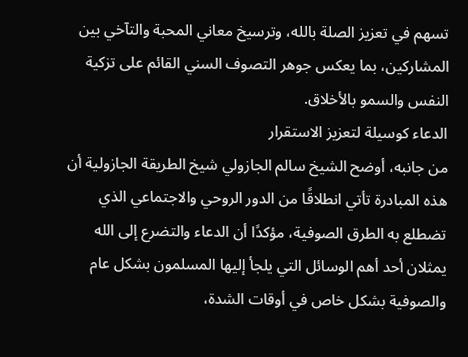تسهم في تعزيز الصلة بالله، وترسيخ معاني المحبة والتآخي بين المشاركين، بما يعكس جوهر التصوف السني القائم على تزكية النفس والسمو بالأخلاق.
الدعاء كوسيلة لتعزيز الاستقرار
من جانبه، أوضح الشيخ سالم الجازولي شيخ الطريقة الجازولية أن هذه المبادرة تأتي انطلاقًا من الدور الروحي والاجتماعي الذي تضطلع به الطرق الصوفية، مؤكدًا أن الدعاء والتضرع إلى الله يمثلان أحد أهم الوسائل التي يلجأ إليها المسلمون بشكل عام والصوفية بشكل خاص في أوقات الشدة،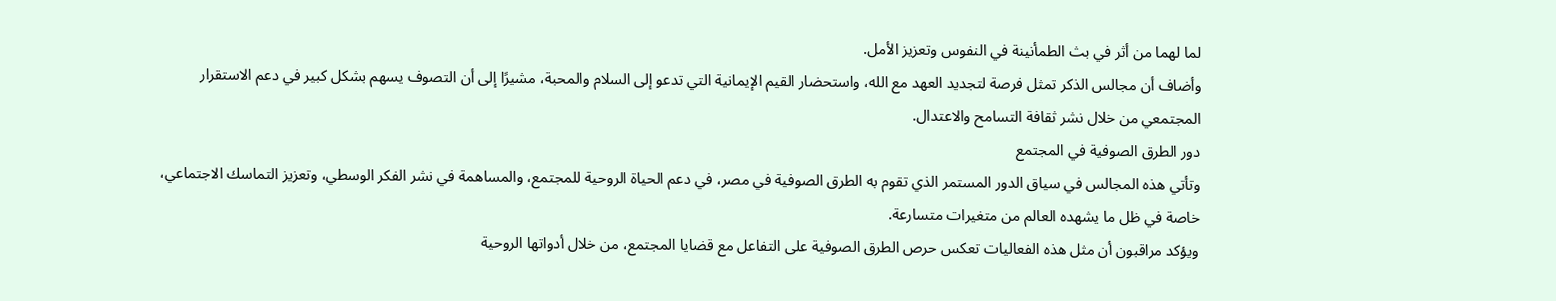لما لهما من أثر في بث الطمأنينة في النفوس وتعزيز الأمل.
وأضاف أن مجالس الذكر تمثل فرصة لتجديد العهد مع الله، واستحضار القيم الإيمانية التي تدعو إلى السلام والمحبة، مشيرًا إلى أن التصوف يسهم بشكل كبير في دعم الاستقرار المجتمعي من خلال نشر ثقافة التسامح والاعتدال.
دور الطرق الصوفية في المجتمع
وتأتي هذه المجالس في سياق الدور المستمر الذي تقوم به الطرق الصوفية في مصر، في دعم الحياة الروحية للمجتمع، والمساهمة في نشر الفكر الوسطي، وتعزيز التماسك الاجتماعي، خاصة في ظل ما يشهده العالم من متغيرات متسارعة.
ويؤكد مراقبون أن مثل هذه الفعاليات تعكس حرص الطرق الصوفية على التفاعل مع قضايا المجتمع، من خلال أدواتها الروحية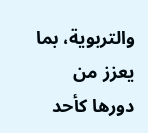والتربوية، بما يعزز من دورها كأحد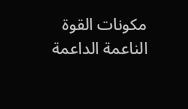مكونات القوة الناعمة الداعمة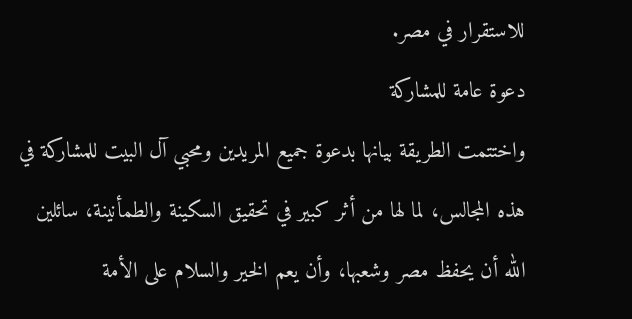للاستقرار في مصر.
دعوة عامة للمشاركة
واختتمت الطريقة بيانها بدعوة جميع المريدين ومحبي آل البيت للمشاركة في هذه المجالس، لما لها من أثر كبير في تحقيق السكينة والطمأنينة، سائلين الله أن يحفظ مصر وشعبها، وأن يعم الخير والسلام على الأمة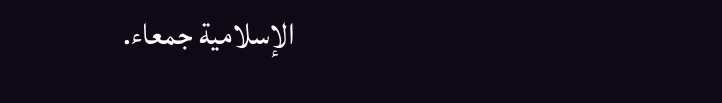الإسلامية جمعاء.